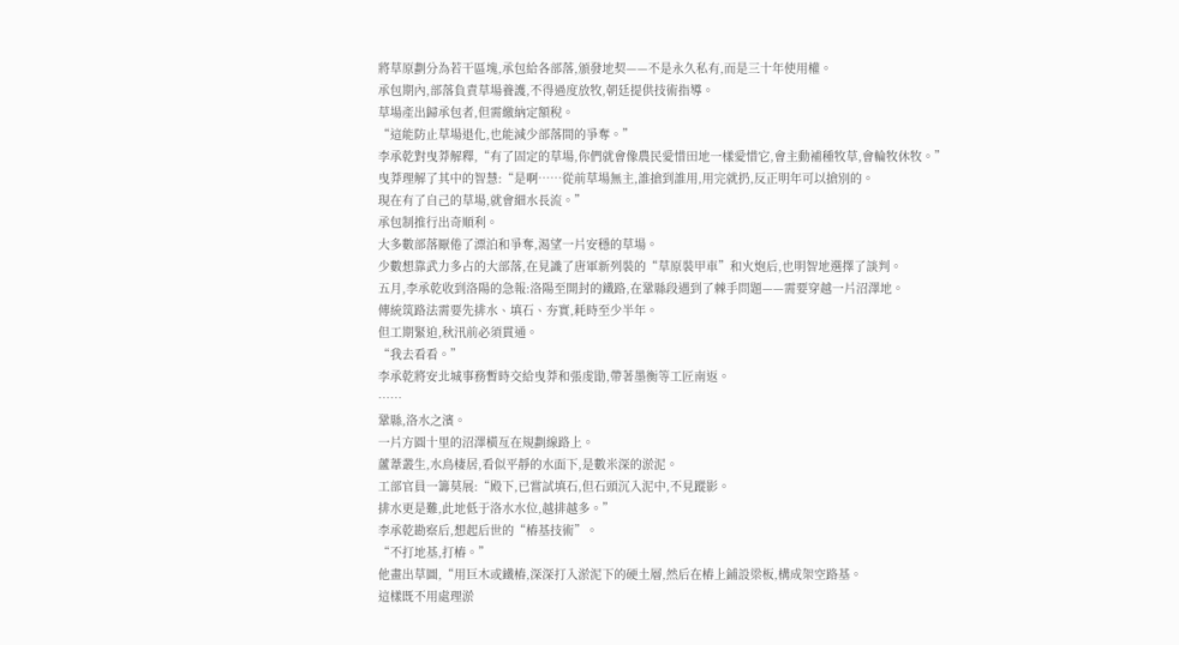將草原劃分為若干區塊,承包給各部落,頒發地契——不是永久私有,而是三十年使用權。
承包期內,部落負責草場養護,不得過度放牧,朝廷提供技術指導。
草場產出歸承包者,但需繳納定額稅。
“這能防止草場退化,也能減少部落間的爭奪。”
李承乾對曳莽解釋,“有了固定的草場,你們就會像農民愛惜田地一樣愛惜它,會主動補種牧草,會輪牧休牧。”
曳莽理解了其中的智慧:“是啊……從前草場無主,誰搶到誰用,用完就扔,反正明年可以搶別的。
現在有了自己的草場,就會細水長流。”
承包制推行出奇順利。
大多數部落厭倦了漂泊和爭奪,渴望一片安穩的草場。
少數想靠武力多占的大部落,在見識了唐軍新列裝的“草原裝甲車”和火炮后,也明智地選擇了談判。
五月,李承乾收到洛陽的急報:洛陽至開封的鐵路,在鞏縣段遇到了棘手問題——需要穿越一片沼澤地。
傳統筑路法需要先排水、填石、夯實,耗時至少半年。
但工期緊迫,秋汛前必須貫通。
“我去看看。”
李承乾將安北城事務暫時交給曳莽和張虔勖,帶著墨衡等工匠南返。
……
鞏縣,洛水之濱。
一片方圓十里的沼澤橫亙在規劃線路上。
蘆葦叢生,水鳥棲居,看似平靜的水面下,是數米深的淤泥。
工部官員一籌莫展:“殿下,已嘗試填石,但石頭沉入泥中,不見蹤影。
排水更是難,此地低于洛水水位,越排越多。”
李承乾勘察后,想起后世的“樁基技術”。
“不打地基,打樁。”
他畫出草圖,“用巨木或鐵樁,深深打入淤泥下的硬土層,然后在樁上鋪設梁板,構成架空路基。
這樣既不用處理淤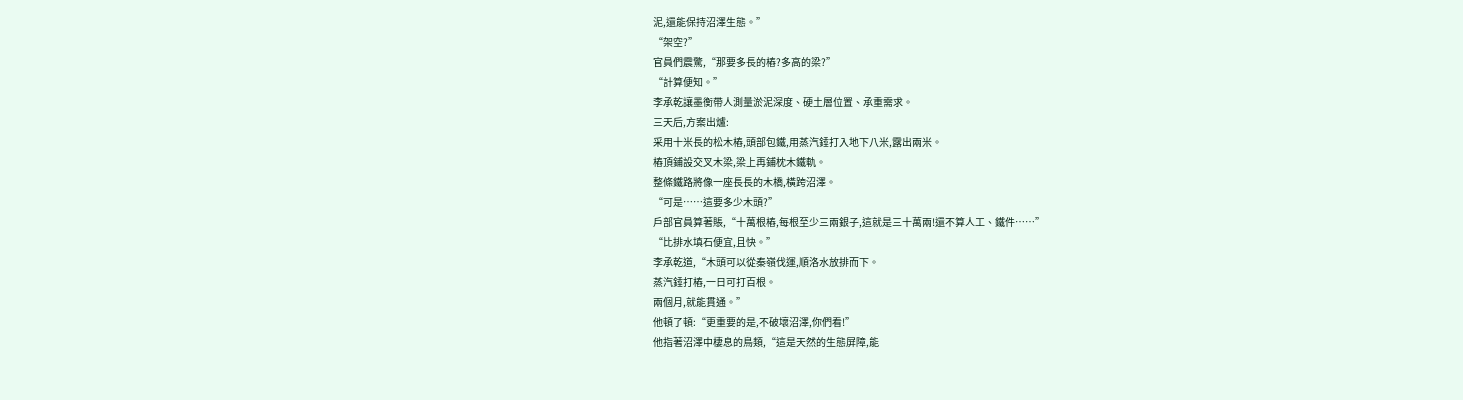泥,還能保持沼澤生態。”
“架空?”
官員們震驚,“那要多長的樁?多高的梁?”
“計算便知。”
李承乾讓墨衡帶人測量淤泥深度、硬土層位置、承重需求。
三天后,方案出爐:
采用十米長的松木樁,頭部包鐵,用蒸汽錘打入地下八米,露出兩米。
樁頂鋪設交叉木梁,梁上再鋪枕木鐵軌。
整條鐵路將像一座長長的木橋,橫跨沼澤。
“可是……這要多少木頭?”
戶部官員算著賬,“十萬根樁,每根至少三兩銀子,這就是三十萬兩!還不算人工、鐵件……”
“比排水填石便宜,且快。”
李承乾道,“木頭可以從秦嶺伐運,順洛水放排而下。
蒸汽錘打樁,一日可打百根。
兩個月,就能貫通。”
他頓了頓:“更重要的是,不破壞沼澤,你們看!”
他指著沼澤中棲息的鳥類,“這是天然的生態屏障,能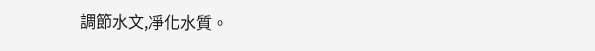調節水文,凈化水質。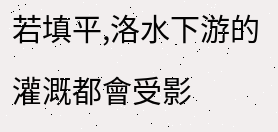若填平,洛水下游的灌溉都會受影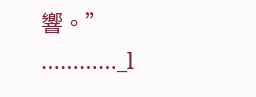響。”
…………_l